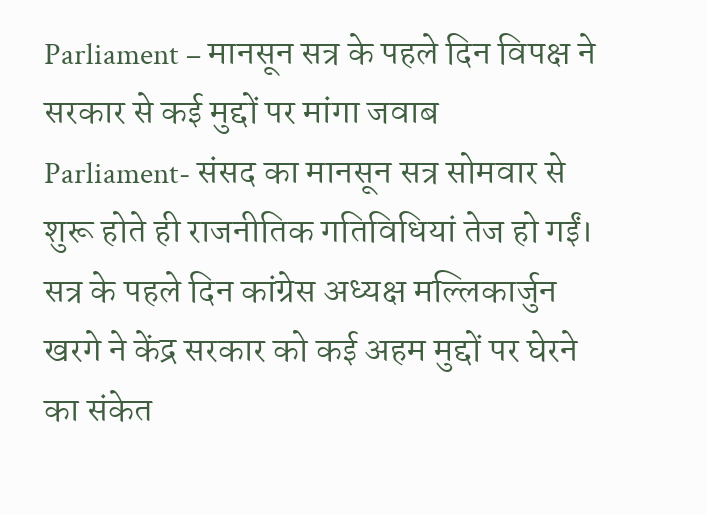Parliament – मानसून सत्र के पहले दिन विपक्ष ने सरकार से कई मुद्दों पर मांगा जवाब
Parliament- संसद का मानसून सत्र सोमवार से शुरू होते ही राजनीतिक गतिविधियां तेज हो गईं। सत्र के पहले दिन कांग्रेस अध्यक्ष मल्लिकार्जुन खरगे ने केंद्र सरकार को कई अहम मुद्दों पर घेरने का संकेत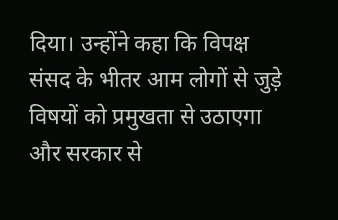दिया। उन्होंने कहा कि विपक्ष संसद के भीतर आम लोगों से जुड़े विषयों को प्रमुखता से उठाएगा और सरकार से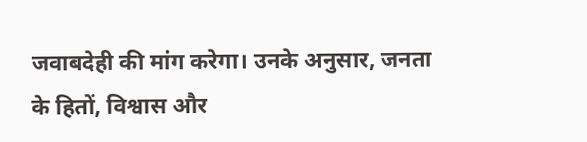जवाबदेही की मांग करेगा। उनके अनुसार, जनता के हितों, विश्वास और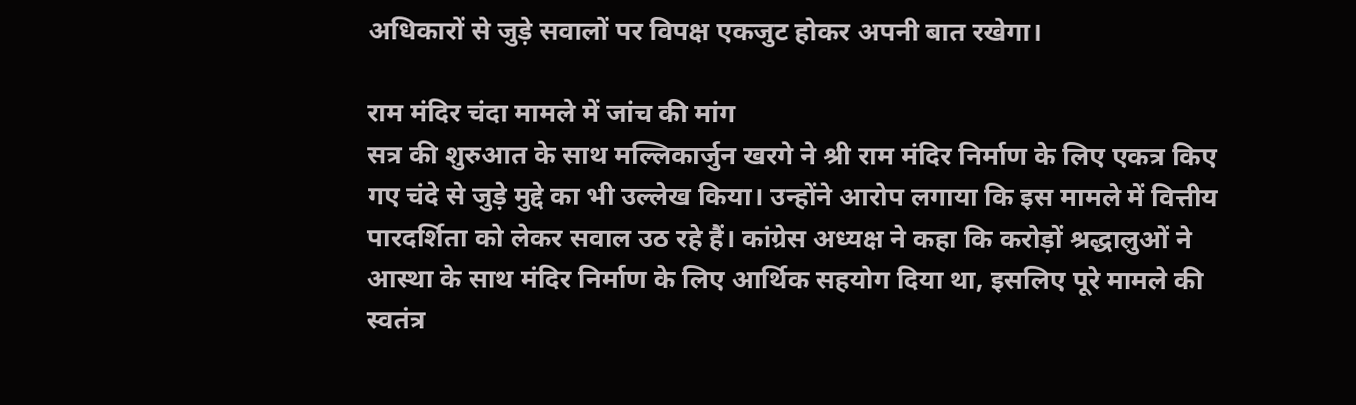अधिकारों से जुड़े सवालों पर विपक्ष एकजुट होकर अपनी बात रखेगा।

राम मंदिर चंदा मामले में जांच की मांग
सत्र की शुरुआत के साथ मल्लिकार्जुन खरगे ने श्री राम मंदिर निर्माण के लिए एकत्र किए गए चंदे से जुड़े मुद्दे का भी उल्लेख किया। उन्होंने आरोप लगाया कि इस मामले में वित्तीय पारदर्शिता को लेकर सवाल उठ रहे हैं। कांग्रेस अध्यक्ष ने कहा कि करोड़ों श्रद्धालुओं ने आस्था के साथ मंदिर निर्माण के लिए आर्थिक सहयोग दिया था, इसलिए पूरे मामले की स्वतंत्र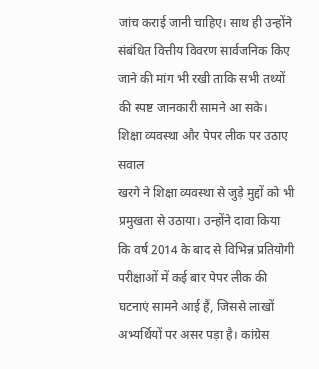जांच कराई जानी चाहिए। साथ ही उन्होंने संबंधित वित्तीय विवरण सार्वजनिक किए जाने की मांग भी रखी ताकि सभी तथ्यों की स्पष्ट जानकारी सामने आ सके।
शिक्षा व्यवस्था और पेपर लीक पर उठाए सवाल
खरगे ने शिक्षा व्यवस्था से जुड़े मुद्दों को भी प्रमुखता से उठाया। उन्होंने दावा किया कि वर्ष 2014 के बाद से विभिन्न प्रतियोगी परीक्षाओं में कई बार पेपर लीक की घटनाएं सामने आई हैं, जिससे लाखों अभ्यर्थियों पर असर पड़ा है। कांग्रेस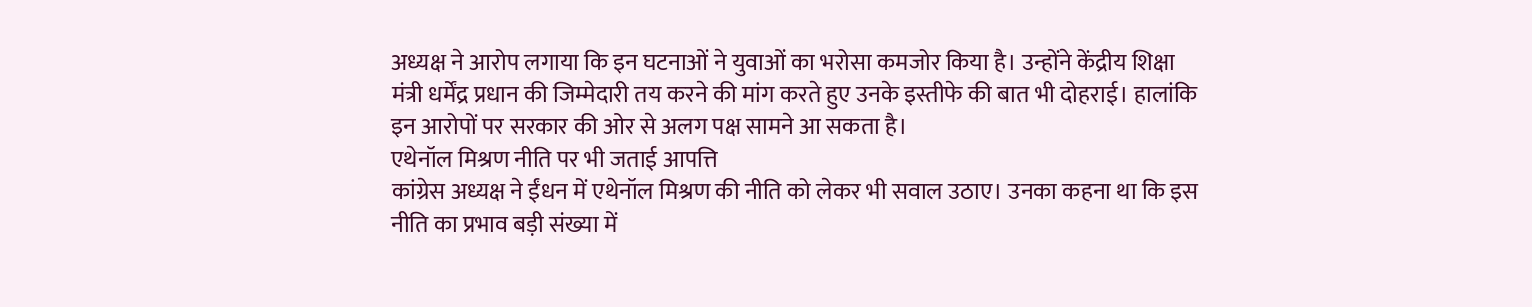अध्यक्ष ने आरोप लगाया कि इन घटनाओं ने युवाओं का भरोसा कमजोर किया है। उन्होंने केंद्रीय शिक्षा मंत्री धर्मेंद्र प्रधान की जिम्मेदारी तय करने की मांग करते हुए उनके इस्तीफे की बात भी दोहराई। हालांकि इन आरोपों पर सरकार की ओर से अलग पक्ष सामने आ सकता है।
एथेनॉल मिश्रण नीति पर भी जताई आपत्ति
कांग्रेस अध्यक्ष ने ईंधन में एथेनॉल मिश्रण की नीति को लेकर भी सवाल उठाए। उनका कहना था कि इस नीति का प्रभाव बड़ी संख्या में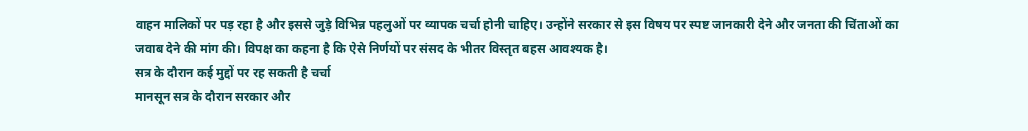वाहन मालिकों पर पड़ रहा है और इससे जुड़े विभिन्न पहलुओं पर व्यापक चर्चा होनी चाहिए। उन्होंने सरकार से इस विषय पर स्पष्ट जानकारी देने और जनता की चिंताओं का जवाब देने की मांग की। विपक्ष का कहना है कि ऐसे निर्णयों पर संसद के भीतर विस्तृत बहस आवश्यक है।
सत्र के दौरान कई मुद्दों पर रह सकती है चर्चा
मानसून सत्र के दौरान सरकार और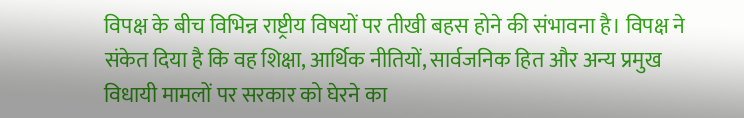विपक्ष के बीच विभिन्न राष्ट्रीय विषयों पर तीखी बहस होने की संभावना है। विपक्ष ने संकेत दिया है कि वह शिक्षा, आर्थिक नीतियों, सार्वजनिक हित और अन्य प्रमुख विधायी मामलों पर सरकार को घेरने का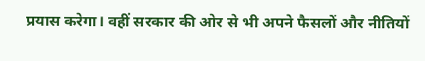प्रयास करेगा। वहीं सरकार की ओर से भी अपने फैसलों और नीतियों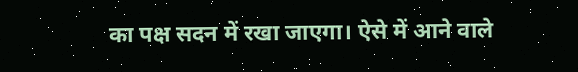का पक्ष सदन में रखा जाएगा। ऐसे में आने वाले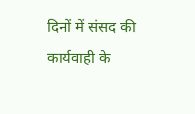दिनों में संसद की कार्यवाही के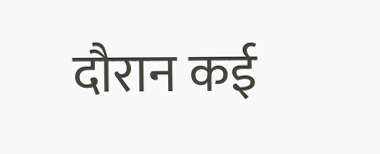दौरान कई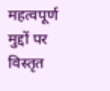महत्वपूर्ण मुद्दों पर विस्तृत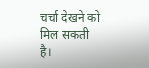चर्चा देखने को मिल सकती है।